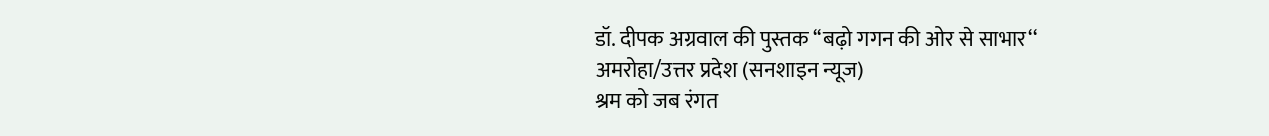डॉ. दीपक अग्रवाल की पुस्तक ‘‘बढ़ो गगन की ओर से साभार‘‘
अमरोहा/उत्तर प्रदेश (सनशाइन न्यूज)
श्रम को जब रंगत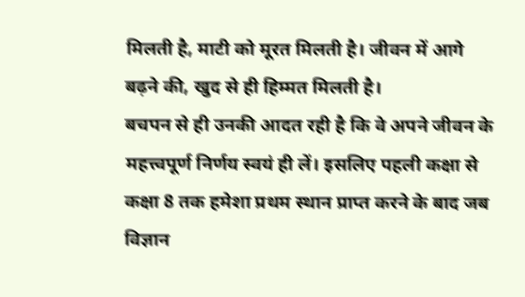मिलती है, माटी को मूरत मिलती है। जीवन में आगे बढ़ने की, खुद से ही हिम्मत मिलती है।
बचपन से ही उनकी आदत रही है कि वे अपने जीवन के महत्त्वपूर्ण निर्णय स्वयं ही लें। इसलिए पहली कक्षा से कक्षा 8 तक हमेशा प्रथम स्थान प्राप्त करने के बाद जब विज्ञान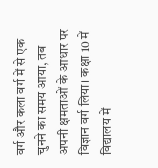वर्ग और कला वर्ग में से एक चुनने का समय आया, तब अपनी क्षमताओं के आधार पर विज्ञान वर्ग लिया। कक्षा 10 में विद्यालय में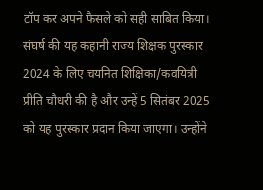टॉप कर अपने फैसले को सही साबित किया।
संघर्ष की यह कहानी राज्य शिक्षक पुरस्कार 2024 के लिए चयनित शिक्षिका/कवयित्री प्रीति चौधरी की है और उन्हें 5 सितंबर 2025 को यह पुरस्कार प्रदान किया जाएगा। उन्होंने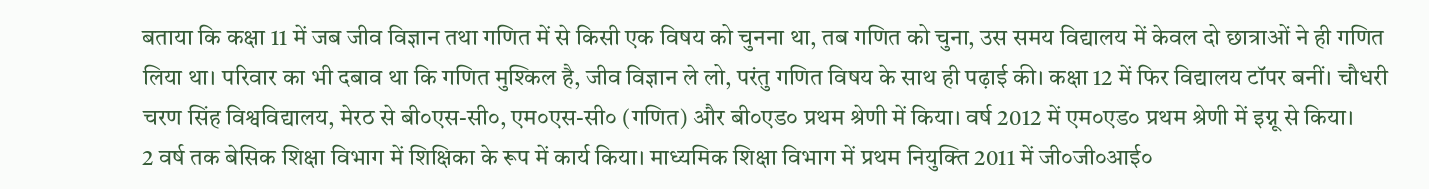बताया कि कक्षा 11 में जब जीव विज्ञान तथा गणित में से किसी एक विषय को चुनना था, तब गणित को चुना, उस समय विद्यालय में केवल दो छात्राओं ने ही गणित लिया था। परिवार का भी दबाव था कि गणित मुश्किल है, जीव विज्ञान ले लो, परंतु गणित विषय के साथ ही पढ़ाई की। कक्षा 12 में फिर विद्यालय टॉपर बनीं। चौधरी चरण सिंह विश्वविद्यालय, मेरठ से बी०एस-सी०, एम०एस-सी० (गणित) और बी०एड० प्रथम श्रेणी में किया। वर्ष 2012 में एम०एड० प्रथम श्रेणी में इग्नू से किया।
2 वर्ष तक बेसिक शिक्षा विभाग में शिक्षिका के रूप में कार्य किया। माध्यमिक शिक्षा विभाग में प्रथम नियुक्ति 2011 में जी०जी०आई०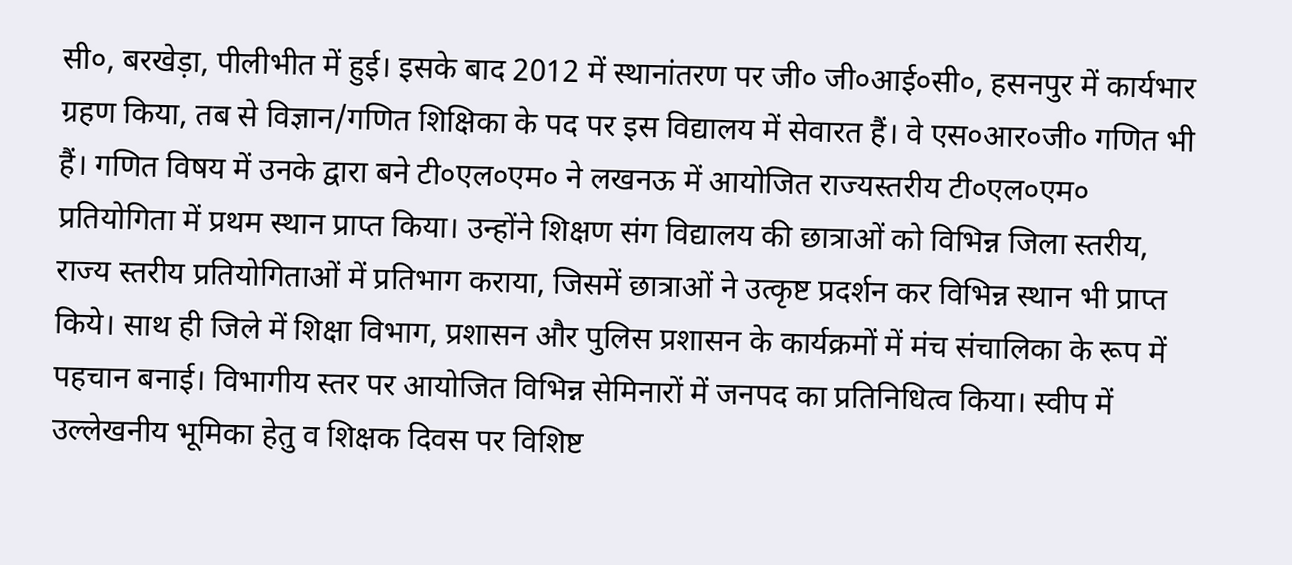सी०, बरखेड़ा, पीलीभीत में हुई। इसके बाद 2012 में स्थानांतरण पर जी० जी०आई०सी०, हसनपुर में कार्यभार ग्रहण किया, तब से विज्ञान/गणित शिक्षिका के पद पर इस विद्यालय में सेवारत हैं। वे एस०आर०जी० गणित भी हैं। गणित विषय में उनके द्वारा बने टी०एल०एम० ने लखनऊ में आयोजित राज्यस्तरीय टी०एल०एम० प्रतियोगिता में प्रथम स्थान प्राप्त किया। उन्होंने शिक्षण संग विद्यालय की छात्राओं को विभिन्न जिला स्तरीय, राज्य स्तरीय प्रतियोगिताओं में प्रतिभाग कराया, जिसमें छात्राओं ने उत्कृष्ट प्रदर्शन कर विभिन्न स्थान भी प्राप्त किये। साथ ही जिले में शिक्षा विभाग, प्रशासन और पुलिस प्रशासन के कार्यक्रमों में मंच संचालिका के रूप में पहचान बनाई। विभागीय स्तर पर आयोजित विभिन्न सेमिनारों में जनपद का प्रतिनिधित्व किया। स्वीप में उल्लेखनीय भूमिका हेतु व शिक्षक दिवस पर विशिष्ट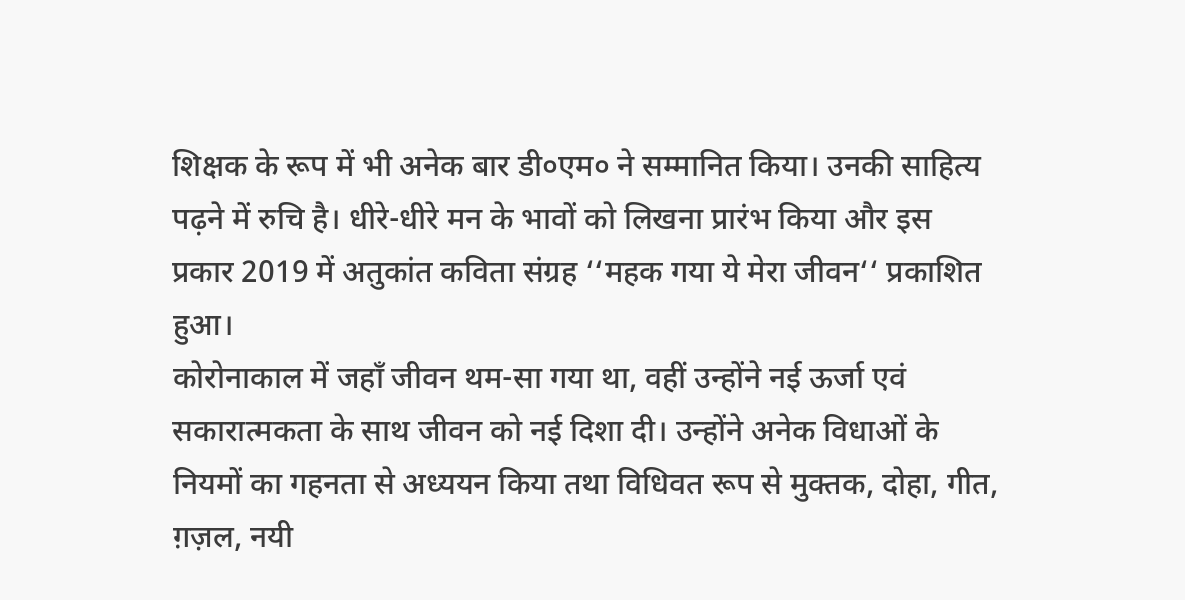शिक्षक के रूप में भी अनेक बार डी०एम० ने सम्मानित किया। उनकी साहित्य पढ़ने में रुचि है। धीरे-धीरे मन के भावों को लिखना प्रारंभ किया और इस प्रकार 2019 में अतुकांत कविता संग्रह ‘‘महक गया ये मेरा जीवन‘‘ प्रकाशित हुआ।
कोरोनाकाल में जहाँ जीवन थम-सा गया था, वहीं उन्होंने नई ऊर्जा एवं सकारात्मकता के साथ जीवन को नई दिशा दी। उन्होंने अनेक विधाओं के नियमों का गहनता से अध्ययन किया तथा विधिवत रूप से मुक्तक, दोहा, गीत, ग़ज़ल, नयी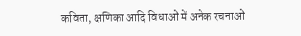कविता, क्षणिका आदि विधाओं में अनेक रचनाओं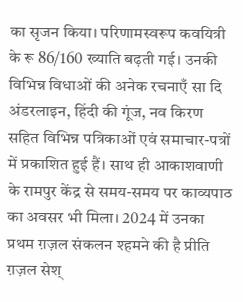का सृजन किया। परिणामस्वरूप कवयित्री के रू 86/160 ख्याति बढ़ती गई। उनकी विभिन्न विधाओं की अनेक रचनाएँ सा दि अंडरलाइन, हिंदी की गूंज, नव किरण सहित विभिन्न पत्रिकाओं एवं समाचार-पत्रों में प्रकाशित हुई हैं। साथ ही आकाशवाणी के रामपुर केंद्र से समय-समय पर काव्यपाठ का अवसर भी मिला। 2024 में उनका प्रथम ग़ज़ल संकलन श्हमने की है प्रीति ग़ज़ल सेश्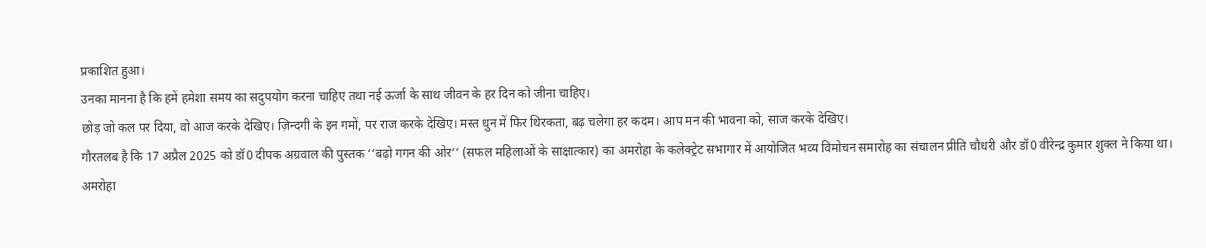प्रकाशित हुआ।
उनका मानना है कि हमें हमेशा समय का सदुपयोग करना चाहिए तथा नई ऊर्जा के साथ जीवन के हर दिन को जीना चाहिए।
छोड़ जो कल पर दिया, वो आज करके देखिए। ज़िन्दगी के इन गमों, पर राज करके देखिए। मस्त धुन में फिर थिरकता, बढ़ चलेगा हर कदम। आप मन की भावना को, साज करके देखिए।
गौरतलब है कि 17 अप्रैल 2025 को डॉ0 दीपक अग्रवाल की पुस्तक ‘‘बढ़ो गगन की ओर‘‘ (सफल महिलाओं के साक्षात्कार) का अमरोहा के कलेक्ट्रेट सभागार में आयोजित भव्य विमोचन समारोह का संचालन प्रीति चौधरी और डॉ0 वीरेन्द्र कुमार शुक्ल ने किया था।
अमरोहा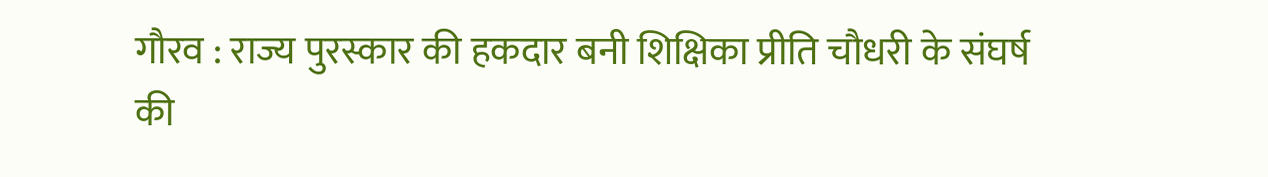गौरव : राज्य पुरस्कार की हकदार बनी शिक्षिका प्रीति चौधरी के संघर्ष की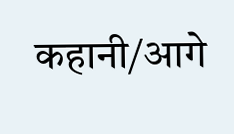कहानी/आगे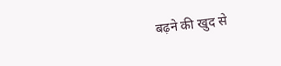बढ़ने की खुद से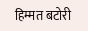हिम्मत बटोरी